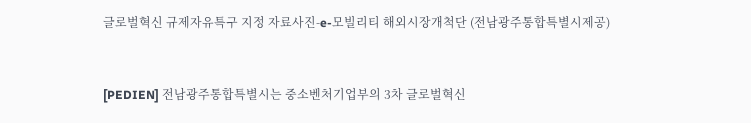글로벌혁신 규제자유특구 지정 자료사진-e-모빌리티 해외시장개척단 (전남광주통합특별시제공)



[PEDIEN] 전남광주통합특별시는 중소벤처기업부의 3차 글로벌혁신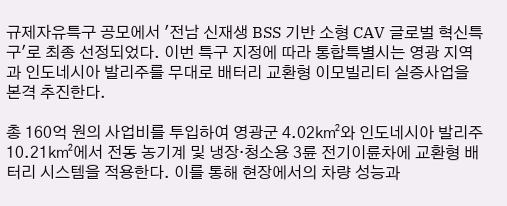규제자유특구 공모에서 '전남 신재생 BSS 기반 소형 CAV 글로벌 혁신특구'로 최종 선정되었다. 이번 특구 지정에 따라 통합특별시는 영광 지역과 인도네시아 발리주를 무대로 배터리 교환형 이모빌리티 실증사업을 본격 추진한다.

총 160억 원의 사업비를 투입하여 영광군 4.02㎢와 인도네시아 발리주 10.21㎢에서 전동 농기계 및 냉장·청소용 3륜 전기이륜차에 교환형 배터리 시스템을 적용한다. 이를 통해 현장에서의 차량 성능과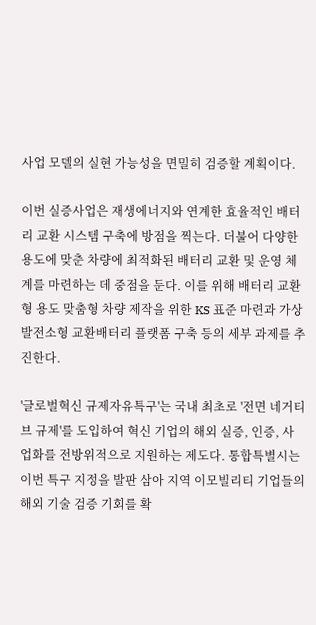사업 모델의 실현 가능성을 면밀히 검증할 계획이다.

이번 실증사업은 재생에너지와 연계한 효율적인 배터리 교환 시스템 구축에 방점을 찍는다. 더불어 다양한 용도에 맞춘 차량에 최적화된 배터리 교환 및 운영 체계를 마련하는 데 중점을 둔다. 이를 위해 배터리 교환형 용도 맞춤형 차량 제작을 위한 KS 표준 마련과 가상발전소형 교환배터리 플랫폼 구축 등의 세부 과제를 추진한다.

'글로벌혁신 규제자유특구'는 국내 최초로 '전면 네거티브 규제'를 도입하여 혁신 기업의 해외 실증, 인증, 사업화를 전방위적으로 지원하는 제도다. 통합특별시는 이번 특구 지정을 발판 삼아 지역 이모빌리티 기업들의 해외 기술 검증 기회를 확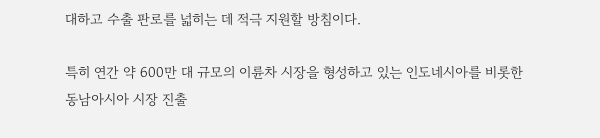대하고 수출 판로를 넓히는 데 적극 지원할 방침이다.

특히 연간 약 600만 대 규모의 이륜차 시장을 형성하고 있는 인도네시아를 비롯한 동남아시아 시장 진출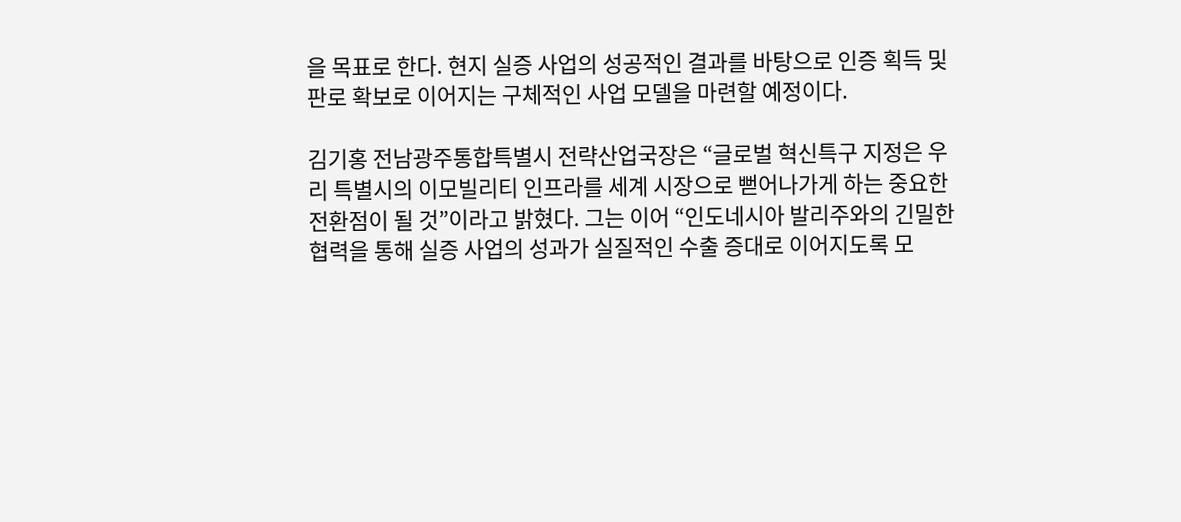을 목표로 한다. 현지 실증 사업의 성공적인 결과를 바탕으로 인증 획득 및 판로 확보로 이어지는 구체적인 사업 모델을 마련할 예정이다.

김기홍 전남광주통합특별시 전략산업국장은 “글로벌 혁신특구 지정은 우리 특별시의 이모빌리티 인프라를 세계 시장으로 뻗어나가게 하는 중요한 전환점이 될 것”이라고 밝혔다. 그는 이어 “인도네시아 발리주와의 긴밀한 협력을 통해 실증 사업의 성과가 실질적인 수출 증대로 이어지도록 모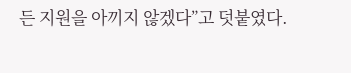든 지원을 아끼지 않겠다”고 덧붙였다.